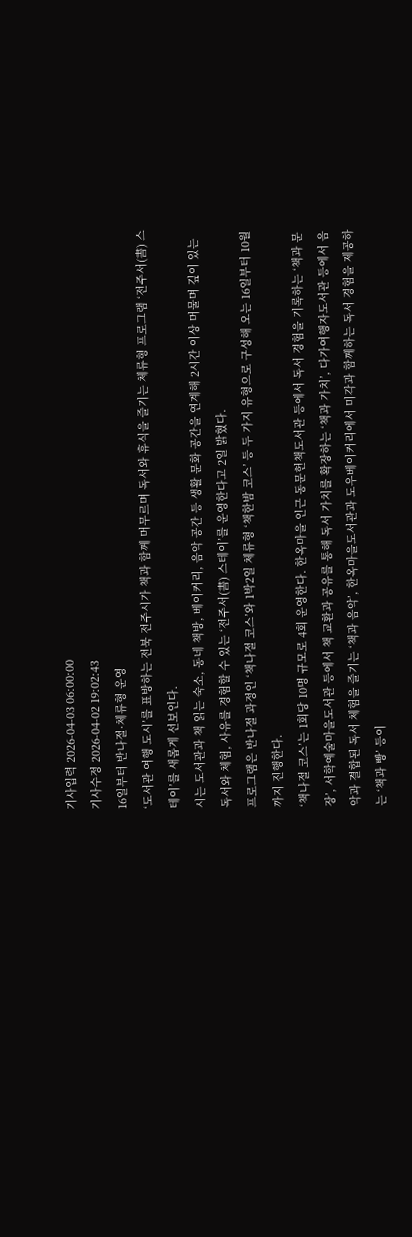기사입력 2026-04-03 06:00:00
기사수정 2026-04-02 19:02:43
16일부터 반나절·체류형 운영
‘도서관 여행 도시’를 표방하는 전북 전주시가 책과 함께 머무르며 독서와 휴식을 즐기는 체류형 프로그램 ‘전주서(書) 스테이’를 새롭게 선보인다.
시는 도서관과 책 읽는 숙소, 동네 책방, 베이커리, 음악 공간 등 생활 문화 공간을 연계해 2시간 이상 머물며 깊이 있는 독서와 체험, 사유를 경험할 수 있는 ‘전주서(書) 스테이’를 운영한다고 2일 밝혔다.
프로그램은 반나절 과정인 ‘책나절 코스’와 1박2일 체류형 ‘책한밤 코스’ 등 두 가지 유형으로 구성해 오는 16일부터 10월까지 진행한다.
‘책나절 코스’는 1회당 10명 규모로 4회 운영한다. 한옥마을 인근 동문헌책도서관 등에서 독서 경험을 기록하는 ‘책과 문장’, 서학예술마을도서관 등에서 책 교환과 공유를 통해 독서 가치를 확장하는 ‘책과 가치’, 다가여행자도서관 등에서 음악과 결합된 독서 체험을 즐기는 ‘책과 음악’, 한옥마을도서관과 도우베이커리에서 미각과 함께하는 독서 경험을 제공하는 ‘책과 빵’ 등이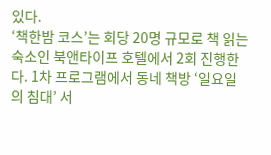있다.
‘책한밤 코스’는 회당 20명 규모로 책 읽는 숙소인 북앤타이프 호텔에서 2회 진행한다. 1차 프로그램에서 동네 책방 ‘일요일의 침대’ 서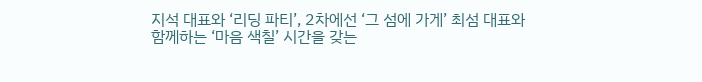지석 대표와 ‘리딩 파티’, 2차에선 ‘그 섬에 가게’ 최섬 대표와 함께하는 ‘마음 색칠’ 시간을 갖는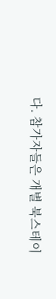다. 참가자들은 개별 북스테이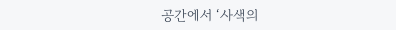공간에서 ‘사색의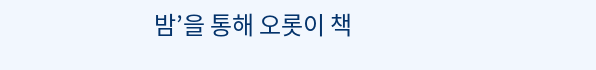밤’을 통해 오롯이 책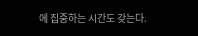에 집중하는 시간도 갖는다.